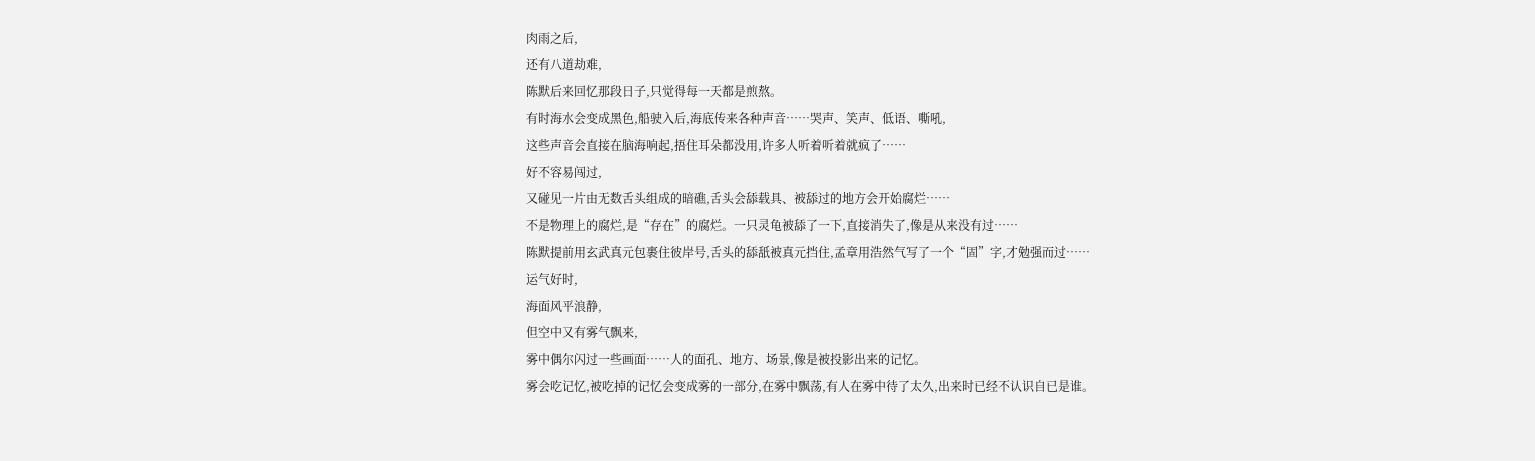肉雨之后,
还有八道劫难,
陈默后来回忆那段日子,只觉得每一天都是煎熬。
有时海水会变成黑色,船驶入后,海底传来各种声音……哭声、笑声、低语、嘶吼,
这些声音会直接在脑海响起,捂住耳朵都没用,许多人听着听着就疯了……
好不容易闯过,
又碰见一片由无数舌头组成的暗礁,舌头会舔载具、被舔过的地方会开始腐烂……
不是物理上的腐烂,是“存在”的腐烂。一只灵龟被舔了一下,直接消失了,像是从来没有过……
陈默提前用玄武真元包裹住彼岸号,舌头的舔舐被真元挡住,孟章用浩然气写了一个“固”字,才勉强而过……
运气好时,
海面风平浪静,
但空中又有雾气飘来,
雾中偶尔闪过一些画面……人的面孔、地方、场景,像是被投影出来的记忆。
雾会吃记忆,被吃掉的记忆会变成雾的一部分,在雾中飘荡,有人在雾中待了太久,出来时已经不认识自已是谁。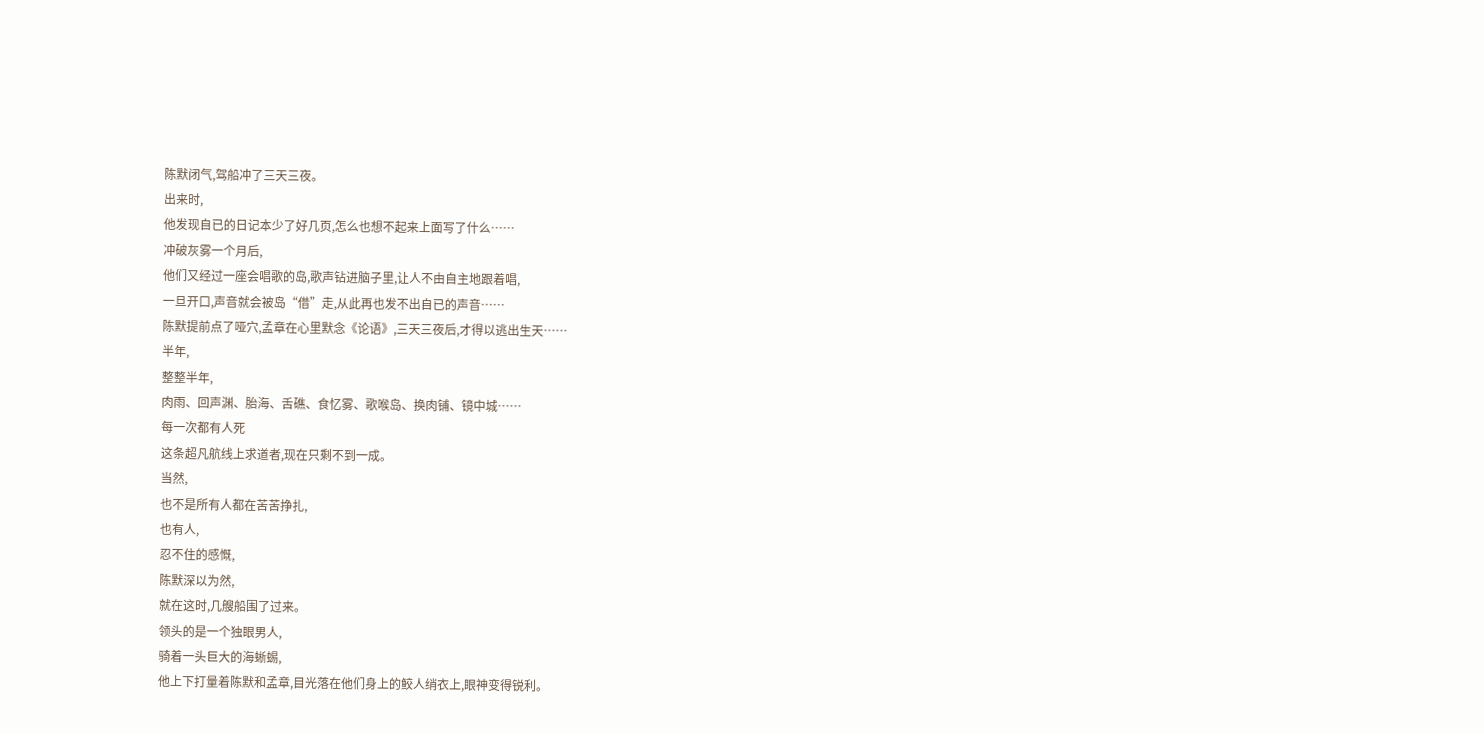陈默闭气,驾船冲了三天三夜。
出来时,
他发现自已的日记本少了好几页,怎么也想不起来上面写了什么……
冲破灰雾一个月后,
他们又经过一座会唱歌的岛,歌声钻进脑子里,让人不由自主地跟着唱,
一旦开口,声音就会被岛“借”走,从此再也发不出自已的声音……
陈默提前点了哑穴,孟章在心里默念《论语》,三天三夜后,才得以逃出生天……
半年,
整整半年,
肉雨、回声渊、胎海、舌礁、食忆雾、歌喉岛、换肉铺、镜中城……
每一次都有人死
这条超凡航线上求道者,现在只剩不到一成。
当然,
也不是所有人都在苦苦挣扎,
也有人,
忍不住的感慨,
陈默深以为然,
就在这时,几艘船围了过来。
领头的是一个独眼男人,
骑着一头巨大的海蜥蜴,
他上下打量着陈默和孟章,目光落在他们身上的鲛人绡衣上,眼神变得锐利。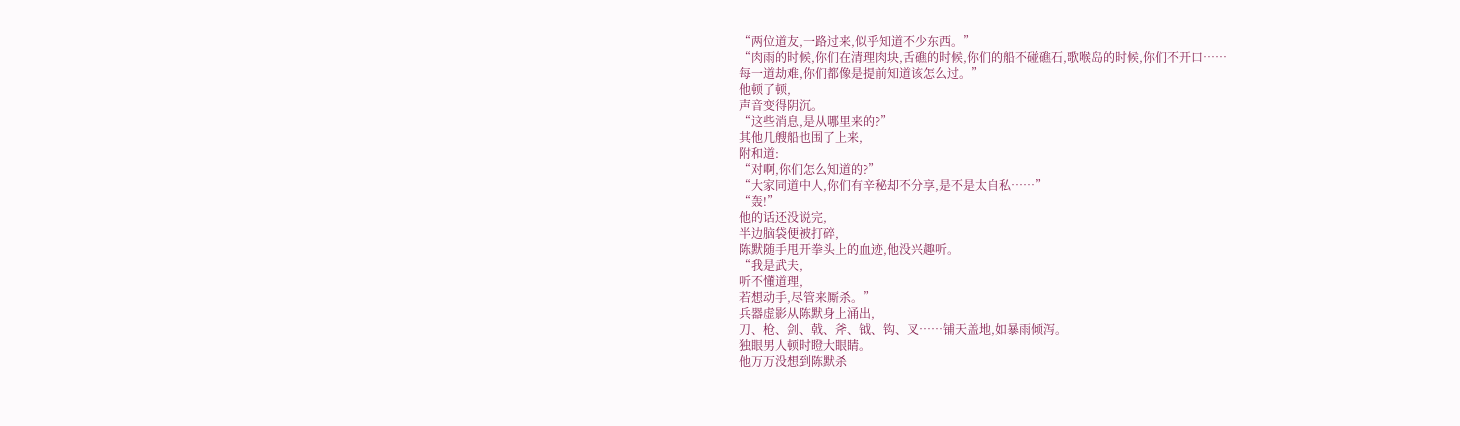“两位道友,一路过来,似乎知道不少东西。”
“肉雨的时候,你们在清理肉块,舌礁的时候,你们的船不碰礁石,歌喉岛的时候,你们不开口……
每一道劫难,你们都像是提前知道该怎么过。”
他顿了顿,
声音变得阴沉。
“这些消息,是从哪里来的?”
其他几艘船也围了上来,
附和道:
“对啊,你们怎么知道的?”
“大家同道中人,你们有辛秘却不分享,是不是太自私……”
“轰!”
他的话还没说完,
半边脑袋便被打碎,
陈默随手甩开拳头上的血迹,他没兴趣听。
“我是武夫,
听不懂道理,
若想动手,尽管来厮杀。”
兵器虚影从陈默身上涌出,
刀、枪、剑、戟、斧、钺、钩、叉……铺天盖地,如暴雨倾泻。
独眼男人顿时瞪大眼睛。
他万万没想到陈默杀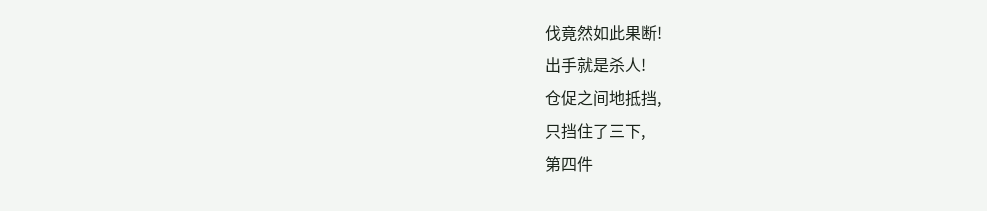伐竟然如此果断!
出手就是杀人!
仓促之间地抵挡,
只挡住了三下,
第四件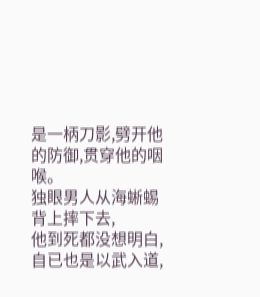是一柄刀影,劈开他的防御,贯穿他的咽喉。
独眼男人从海蜥蜴背上摔下去,
他到死都没想明白,
自已也是以武入道,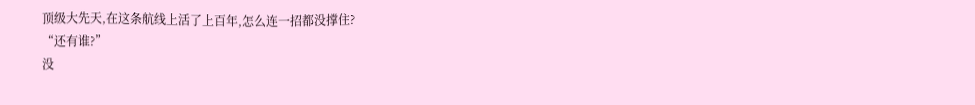顶级大先天,在这条航线上活了上百年,怎么连一招都没撑住?
“还有谁?”
没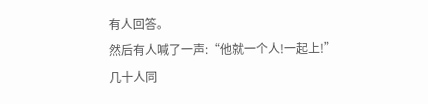有人回答。
然后有人喊了一声:“他就一个人!一起上!”
几十人同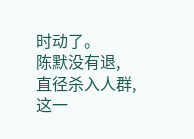时动了。
陈默没有退,
直径杀入人群,
这一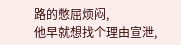路的憋屈烦闷,
他早就想找个理由宣泄,